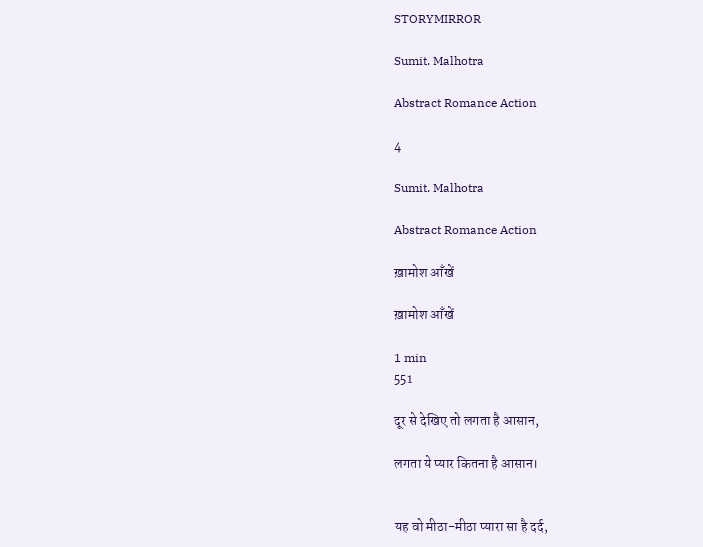STORYMIRROR

Sumit. Malhotra

Abstract Romance Action

4

Sumit. Malhotra

Abstract Romance Action

ख़ामोश आँखें

ख़ामोश आँखें

1 min
551

दूर से देखिए तो लगता है आसान,

लगता ये प्यार कितना है आसान।


यह वो मीठा-मीठा प्यारा सा है दर्द,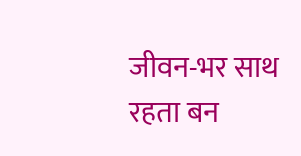जीवन-भर साथ रहता बन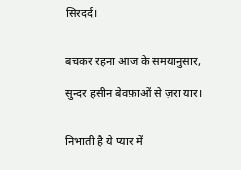सिरदर्द।


बचकर रहना आज के समयानुसार,

सुन्दर हसीन बेवफ़ाओं से ज़रा यार।


निभाती है ये प्यार में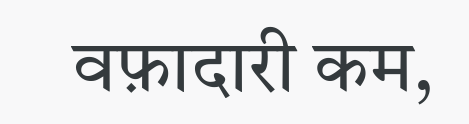वफ़ादारी कम,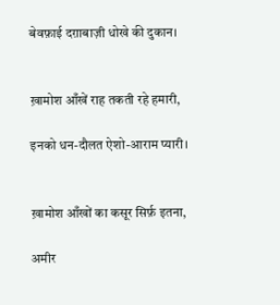बेवफ़ाई दग़ाबाज़ी धोखे की दुकान।


ख़ामोश आँखें राह तकती रहे हमारी,

इनको धन-दौलत ऐशो-आराम प्यारी।


ख़ामोश आँखों का कसूर सिर्फ़ इतना,

अमीर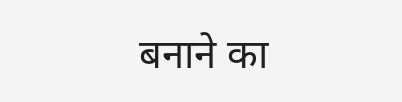बनाने का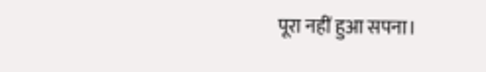पूरा नहीं हुआ सपना।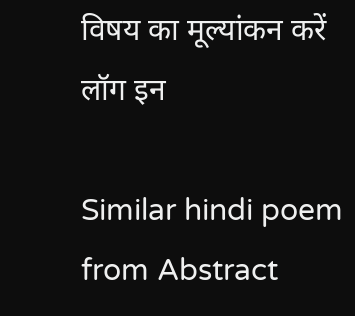विषय का मूल्यांकन करें
लॉग इन

Similar hindi poem from Abstract